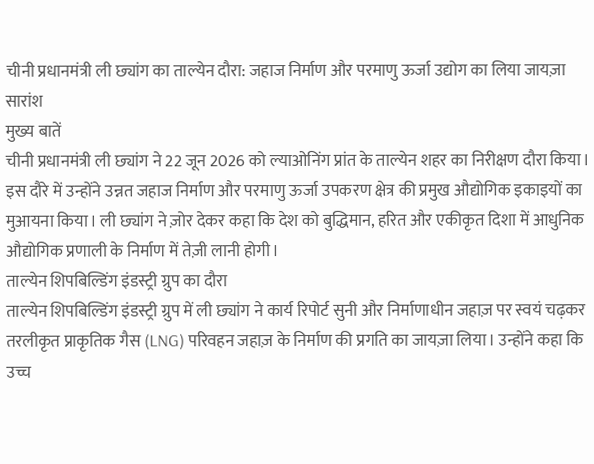चीनी प्रधानमंत्री ली छ्यांग का ताल्येन दौरा: जहाज निर्माण और परमाणु ऊर्जा उद्योग का लिया जायज़ा
सारांश
मुख्य बातें
चीनी प्रधानमंत्री ली छ्यांग ने 22 जून 2026 को ल्याओनिंग प्रांत के ताल्येन शहर का निरीक्षण दौरा किया। इस दौरे में उन्होंने उन्नत जहाज निर्माण और परमाणु ऊर्जा उपकरण क्षेत्र की प्रमुख औद्योगिक इकाइयों का मुआयना किया। ली छ्यांग ने ज़ोर देकर कहा कि देश को बुद्धिमान, हरित और एकीकृत दिशा में आधुनिक औद्योगिक प्रणाली के निर्माण में तेज़ी लानी होगी।
ताल्येन शिपबिल्डिंग इंडस्ट्री ग्रुप का दौरा
ताल्येन शिपबिल्डिंग इंडस्ट्री ग्रुप में ली छ्यांग ने कार्य रिपोर्ट सुनी और निर्माणाधीन जहाज़ पर स्वयं चढ़कर तरलीकृत प्राकृतिक गैस (LNG) परिवहन जहाज़ के निर्माण की प्रगति का जायज़ा लिया। उन्होंने कहा कि उच्च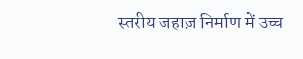स्तरीय जहाज़ निर्माण में उच्च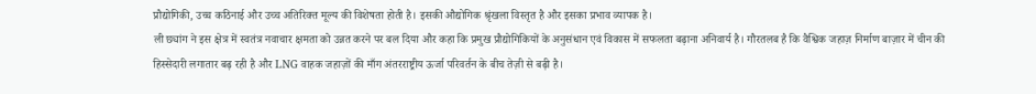प्रौद्योगिकी, उच्च कठिनाई और उच्च अतिरिक्त मूल्य की विशेषता होती है। इसकी औद्योगिक श्रृंखला विस्तृत है और इसका प्रभाव व्यापक है।
ली छ्यांग ने इस क्षेत्र में स्वतंत्र नवाचार क्षमता को उन्नत करने पर बल दिया और कहा कि प्रमुख प्रौद्योगिकियों के अनुसंधान एवं विकास में सफलता बढ़ाना अनिवार्य है। गौरतलब है कि वैश्विक जहाज़ निर्माण बाज़ार में चीन की हिस्सेदारी लगातार बढ़ रही है और LNG वाहक जहाज़ों की माँग अंतरराष्ट्रीय ऊर्जा परिवर्तन के बीच तेज़ी से बढ़ी है।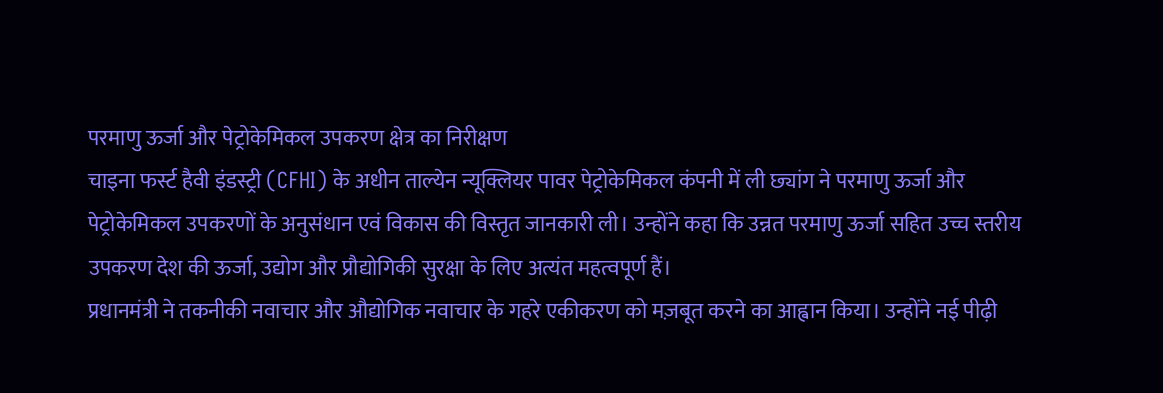परमाणु ऊर्जा और पेट्रोकेमिकल उपकरण क्षेत्र का निरीक्षण
चाइना फर्स्ट हैवी इंडस्ट्री (CFHI) के अधीन ताल्येन न्यूक्लियर पावर पेट्रोकेमिकल कंपनी में ली छ्यांग ने परमाणु ऊर्जा और पेट्रोकेमिकल उपकरणों के अनुसंधान एवं विकास की विस्तृत जानकारी ली। उन्होंने कहा कि उन्नत परमाणु ऊर्जा सहित उच्च स्तरीय उपकरण देश की ऊर्जा, उद्योग और प्रौद्योगिकी सुरक्षा के लिए अत्यंत महत्वपूर्ण हैं।
प्रधानमंत्री ने तकनीकी नवाचार और औद्योगिक नवाचार के गहरे एकीकरण को मज़बूत करने का आह्वान किया। उन्होंने नई पीढ़ी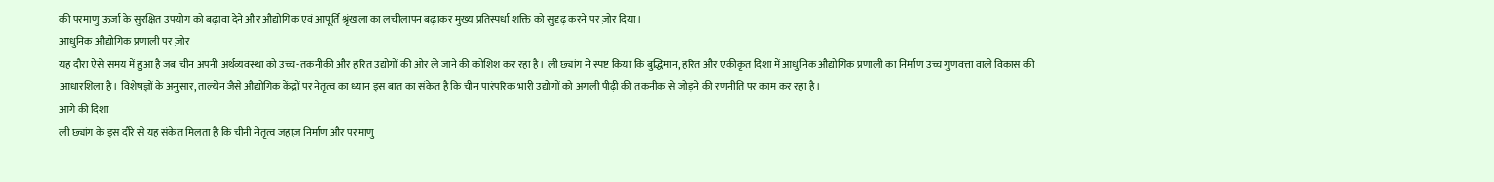की परमाणु ऊर्जा के सुरक्षित उपयोग को बढ़ावा देने और औद्योगिक एवं आपूर्ति श्रृंखला का लचीलापन बढ़ाकर मुख्य प्रतिस्पर्धा शक्ति को सुदृढ़ करने पर ज़ोर दिया।
आधुनिक औद्योगिक प्रणाली पर ज़ोर
यह दौरा ऐसे समय में हुआ है जब चीन अपनी अर्थव्यवस्था को उच्च-तकनीकी और हरित उद्योगों की ओर ले जाने की कोशिश कर रहा है। ली छ्यांग ने स्पष्ट किया कि बुद्धिमान, हरित और एकीकृत दिशा में आधुनिक औद्योगिक प्रणाली का निर्माण उच्च गुणवत्ता वाले विकास की आधारशिला है। विशेषज्ञों के अनुसार, ताल्येन जैसे औद्योगिक केंद्रों पर नेतृत्व का ध्यान इस बात का संकेत है कि चीन पारंपरिक भारी उद्योगों को अगली पीढ़ी की तकनीक से जोड़ने की रणनीति पर काम कर रहा है।
आगे की दिशा
ली छ्यांग के इस दौरे से यह संकेत मिलता है कि चीनी नेतृत्व जहाज़ निर्माण और परमाणु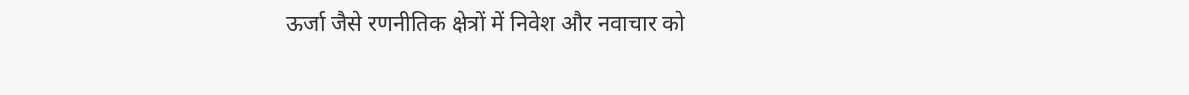ऊर्जा जैसे रणनीतिक क्षेत्रों में निवेश और नवाचार को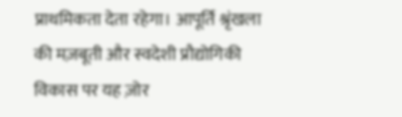प्राथमिकता देता रहेगा। आपूर्ति श्रृंखला की मज़बूती और स्वदेशी प्रौद्योगिकी विकास पर यह ज़ोर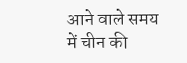आने वाले समय में चीन की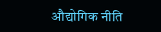औद्योगिक नीति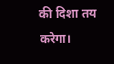की दिशा तय करेगा।